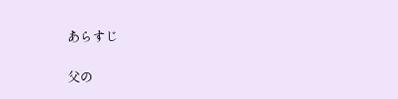あらすじ

父の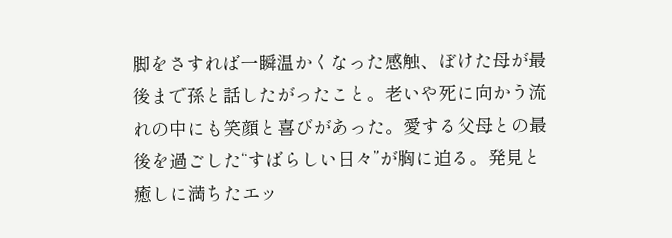脚をさすれば一瞬温かくなった感触、ぼけた母が最後まで孫と話したがったこと。老いや死に向かう流れの中にも笑顔と喜びがあった。愛する父母との最後を過ごした“すばらしい日々”が胸に迫る。発見と癒しに満ちたエッ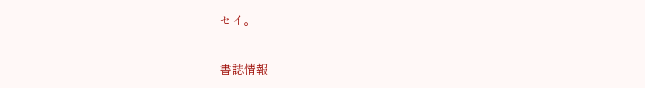セイ。

書誌情報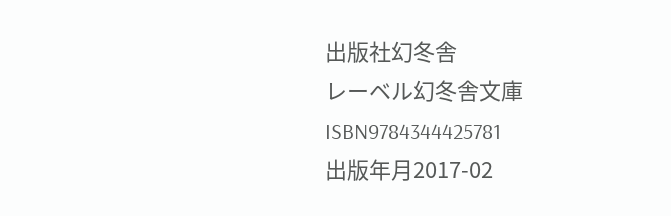出版社幻冬舎
レーベル幻冬舎文庫
ISBN9784344425781
出版年月2017-02